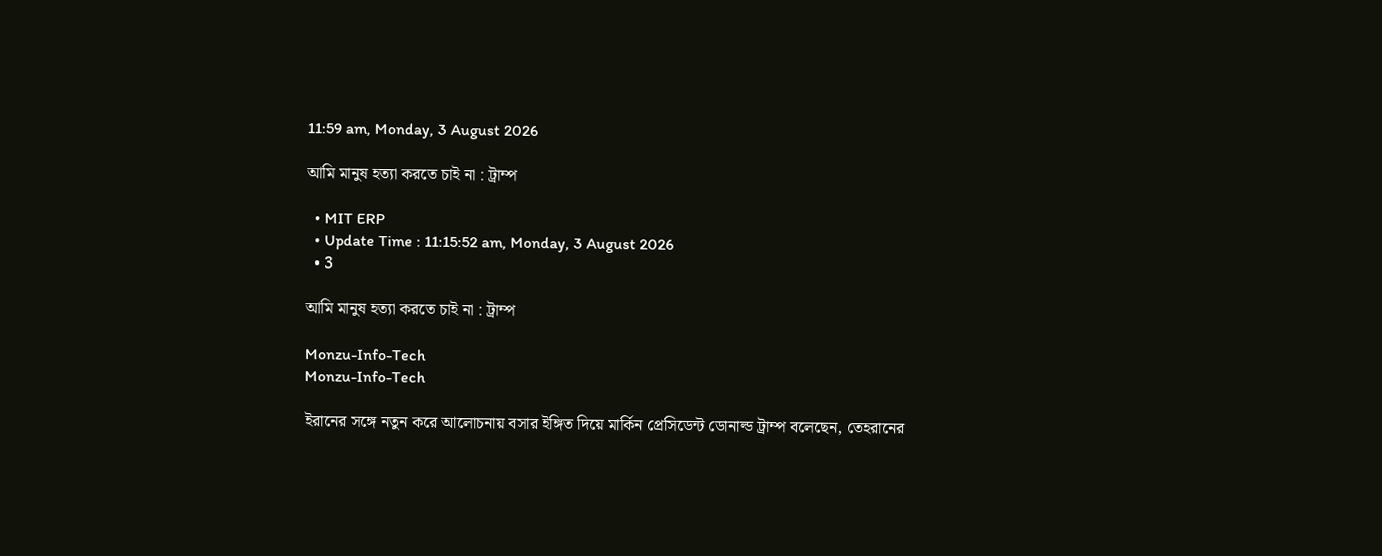11:59 am, Monday, 3 August 2026

আমি মানুষ হত্যা করতে চাই না : ট্রাম্প

  • MIT ERP
  • Update Time : 11:15:52 am, Monday, 3 August 2026
  • 3

আমি মানুষ হত্যা করতে চাই না : ট্রাম্প

Monzu-Info-Tech
Monzu-Info-Tech

ইরানের সঙ্গে নতুন করে আলোচনায় বসার ইঙ্গিত দিয়ে মার্কিন প্রেসিডেন্ট ডোনাল্ড ট্রাম্প বলেছেন, তেহরানের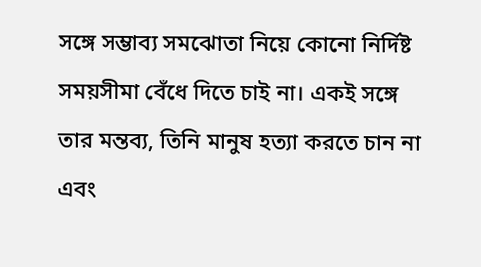সঙ্গে সম্ভাব্য সমঝোতা নিয়ে কোনো নির্দিষ্ট সময়সীমা বেঁধে দিতে চাই না। একই সঙ্গে তার মন্তব্য, তিনি মানুষ হত্যা করতে চান না এবং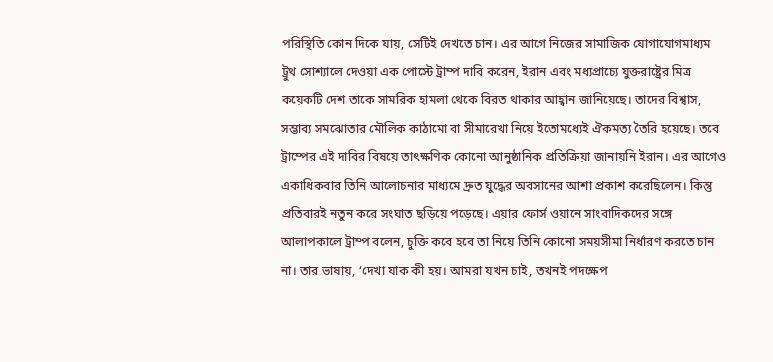পরিস্থিতি কোন দিকে যায়, সেটিই দেখতে চান। এর আগে নিজের সামাজিক যোগাযোগমাধ্যম ট্রুথ সোশ্যালে দেওয়া এক পোস্টে ট্রাম্প দাবি করেন, ইরান এবং মধ্যপ্রাচ্যে যুক্তরাষ্ট্রের মিত্র কয়েকটি দেশ তাকে সামরিক হামলা থেকে বিরত থাকার আহ্বান জানিয়েছে। তাদের বিশ্বাস, সম্ভাব্য সমঝোতার মৌলিক কাঠামো বা সীমারেখা নিয়ে ইতোমধ্যেই ঐকমত্য তৈরি হয়েছে। তবে ট্রাম্পের এই দাবির বিষয়ে তাৎক্ষণিক কোনো আনুষ্ঠানিক প্রতিক্রিয়া জানায়নি ইরান। এর আগেও একাধিকবার তিনি আলোচনার মাধ্যমে দ্রুত যুদ্ধের অবসানের আশা প্রকাশ করেছিলেন। কিন্তু প্রতিবারই নতুন করে সংঘাত ছড়িয়ে পড়েছে। এয়ার ফোর্স ওয়ানে সাংবাদিকদের সঙ্গে আলাপকালে ট্রাম্প বলেন, চুক্তি কবে হবে তা নিয়ে তিনি কোনো সময়সীমা নির্ধারণ করতে চান না। তার ভাষায়, ‘দেখা যাক কী হয়। আমরা যখন চাই, তখনই পদক্ষেপ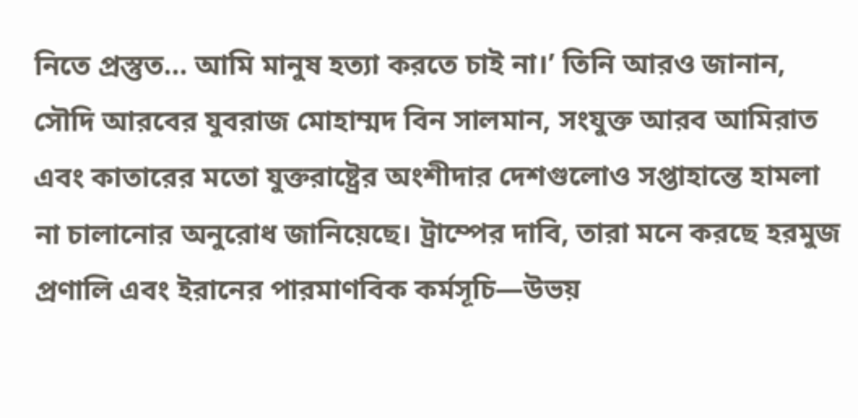নিতে প্রস্তুত… আমি মানুষ হত্যা করতে চাই না।’ তিনি আরও জানান, সৌদি আরবের যুবরাজ মোহাম্মদ বিন সালমান, সংযুক্ত আরব আমিরাত এবং কাতারের মতো যুক্তরাষ্ট্রের অংশীদার দেশগুলোও সপ্তাহান্তে হামলা না চালানোর অনুরোধ জানিয়েছে। ট্রাম্পের দাবি, তারা মনে করছে হরমুজ প্রণালি এবং ইরানের পারমাণবিক কর্মসূচি—উভয়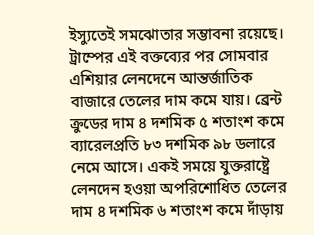ইস্যুতেই সমঝোতার সম্ভাবনা রয়েছে। ট্রাম্পের এই বক্তব্যের পর সোমবার এশিয়ার লেনদেনে আন্তর্জাতিক বাজারে তেলের দাম কমে যায়। ব্রেন্ট ক্রুডের দাম ৪ দশমিক ৫ শতাংশ কমে ব্যারেলপ্রতি ৮৩ দশমিক ৯৮ ডলারে নেমে আসে। একই সময়ে যুক্তরাষ্ট্রে লেনদেন হওয়া অপরিশোধিত তেলের দাম ৪ দশমিক ৬ শতাংশ কমে দাঁড়ায়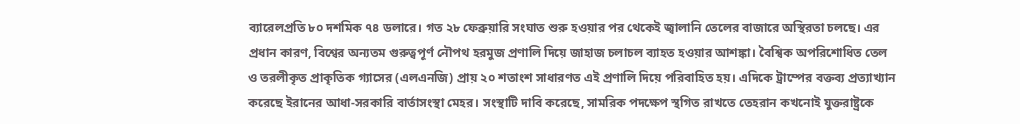ব্যারেলপ্রতি ৮০ দশমিক ৭৪ ডলারে। গত ২৮ ফেব্রুয়ারি সংঘাত শুরু হওয়ার পর থেকেই জ্বালানি তেলের বাজারে অস্থিরতা চলছে। এর প্রধান কারণ, বিশ্বের অন্যতম গুরুত্বপূর্ণ নৌপথ হরমুজ প্রণালি দিয়ে জাহাজ চলাচল ব্যাহত হওয়ার আশঙ্কা। বৈশ্বিক অপরিশোধিত তেল ও তরলীকৃত প্রাকৃতিক গ্যাসের (এলএনজি) প্রায় ২০ শতাংশ সাধারণত এই প্রণালি দিয়ে পরিবাহিত হয়। এদিকে ট্রাম্পের বক্তব্য প্রত্যাখ্যান করেছে ইরানের আধা-সরকারি বার্তাসংস্থা মেহর। সংস্থাটি দাবি করেছে, সামরিক পদক্ষেপ স্থগিত রাখতে তেহরান কখনোই যুক্তরাষ্ট্রকে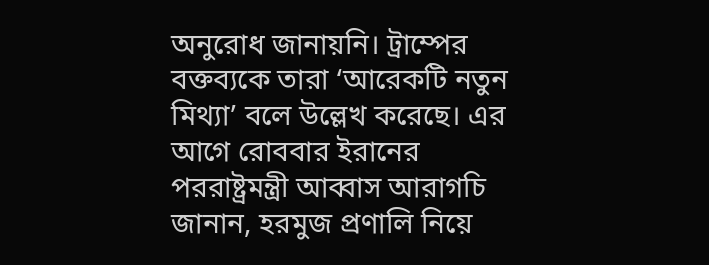অনুরোধ জানায়নি। ট্রাম্পের বক্তব্যকে তারা ‘আরেকটি নতুন মিথ্যা’ বলে উল্লেখ করেছে। এর আগে রোববার ইরানের পররাষ্ট্রমন্ত্রী আব্বাস আরাগচি জানান, হরমুজ প্রণালি নিয়ে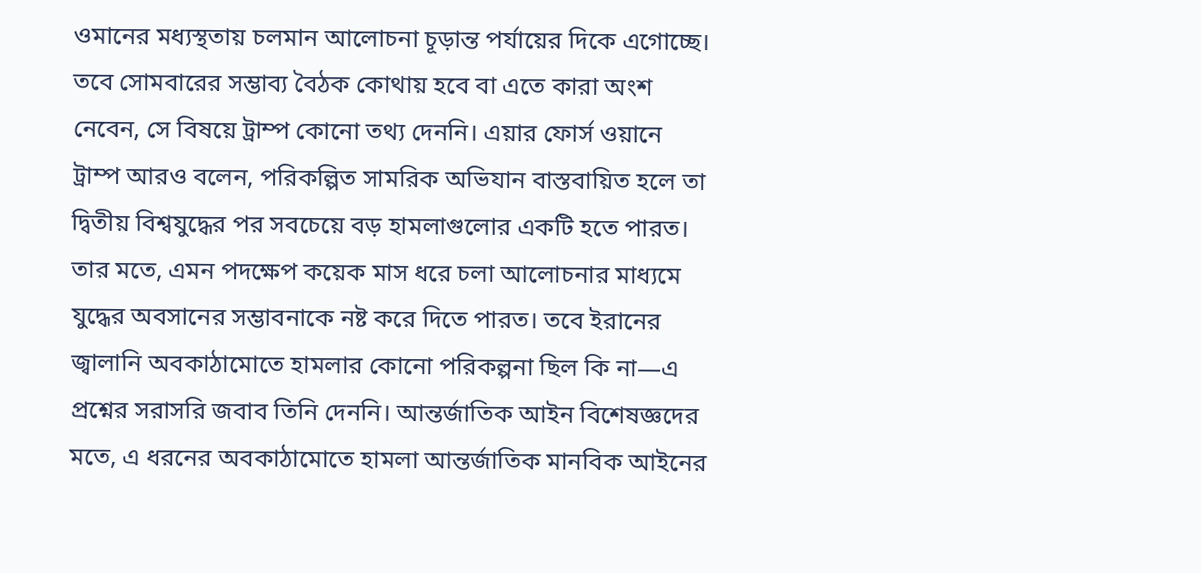ওমানের মধ্যস্থতায় চলমান আলোচনা চূড়ান্ত পর্যায়ের দিকে এগোচ্ছে। তবে সোমবারের সম্ভাব্য বৈঠক কোথায় হবে বা এতে কারা অংশ নেবেন, সে বিষয়ে ট্রাম্প কোনো তথ্য দেননি। এয়ার ফোর্স ওয়ানে ট্রাম্প আরও বলেন, পরিকল্পিত সামরিক অভিযান বাস্তবায়িত হলে তা দ্বিতীয় বিশ্বযুদ্ধের পর সবচেয়ে বড় হামলাগুলোর একটি হতে পারত। তার মতে, এমন পদক্ষেপ কয়েক মাস ধরে চলা আলোচনার মাধ্যমে যুদ্ধের অবসানের সম্ভাবনাকে নষ্ট করে দিতে পারত। তবে ইরানের জ্বালানি অবকাঠামোতে হামলার কোনো পরিকল্পনা ছিল কি না—এ প্রশ্নের সরাসরি জবাব তিনি দেননি। আন্তর্জাতিক আইন বিশেষজ্ঞদের মতে, এ ধরনের অবকাঠামোতে হামলা আন্তর্জাতিক মানবিক আইনের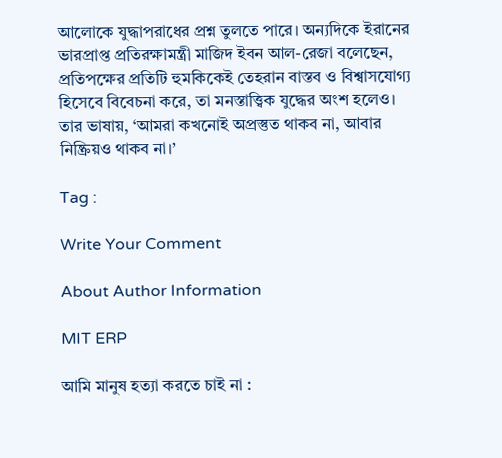আলোকে যুদ্ধাপরাধের প্রশ্ন তুলতে পারে। অন্যদিকে ইরানের ভারপ্রাপ্ত প্রতিরক্ষামন্ত্রী মাজিদ ইবন আল-রেজা বলেছেন, প্রতিপক্ষের প্রতিটি হুমকিকেই তেহরান বাস্তব ও বিশ্বাসযোগ্য হিসেবে বিবেচনা করে, তা মনস্তাত্ত্বিক যুদ্ধের অংশ হলেও। তার ভাষায়, ‘আমরা কখনোই অপ্রস্তুত থাকব না, আবার নিষ্ক্রিয়ও থাকব না।’

Tag :

Write Your Comment

About Author Information

MIT ERP

আমি মানুষ হত্যা করতে চাই না :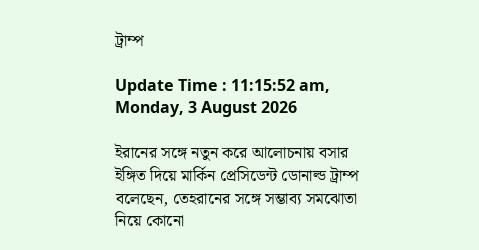ট্রাম্প

Update Time : 11:15:52 am, Monday, 3 August 2026

ইরানের সঙ্গে নতুন করে আলোচনায় বসার ইঙ্গিত দিয়ে মার্কিন প্রেসিডেন্ট ডোনাল্ড ট্রাম্প বলেছেন, তেহরানের সঙ্গে সম্ভাব্য সমঝোতা নিয়ে কোনো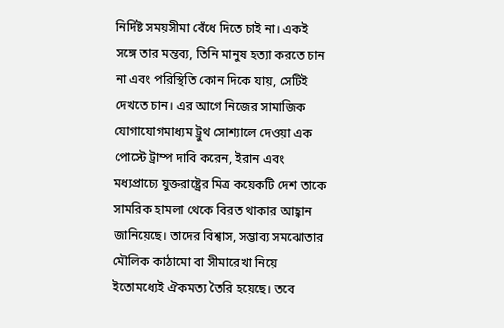নির্দিষ্ট সময়সীমা বেঁধে দিতে চাই না। একই সঙ্গে তার মন্তব্য, তিনি মানুষ হত্যা করতে চান না এবং পরিস্থিতি কোন দিকে যায়, সেটিই দেখতে চান। এর আগে নিজের সামাজিক যোগাযোগমাধ্যম ট্রুথ সোশ্যালে দেওয়া এক পোস্টে ট্রাম্প দাবি করেন, ইরান এবং মধ্যপ্রাচ্যে যুক্তরাষ্ট্রের মিত্র কয়েকটি দেশ তাকে সামরিক হামলা থেকে বিরত থাকার আহ্বান জানিয়েছে। তাদের বিশ্বাস, সম্ভাব্য সমঝোতার মৌলিক কাঠামো বা সীমারেখা নিয়ে ইতোমধ্যেই ঐকমত্য তৈরি হয়েছে। তবে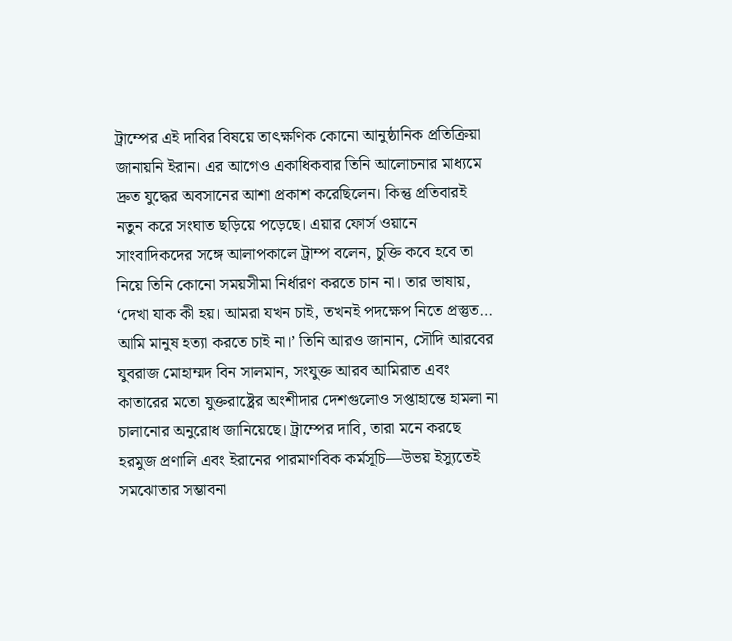ট্রাম্পের এই দাবির বিষয়ে তাৎক্ষণিক কোনো আনুষ্ঠানিক প্রতিক্রিয়া জানায়নি ইরান। এর আগেও একাধিকবার তিনি আলোচনার মাধ্যমে দ্রুত যুদ্ধের অবসানের আশা প্রকাশ করেছিলেন। কিন্তু প্রতিবারই নতুন করে সংঘাত ছড়িয়ে পড়েছে। এয়ার ফোর্স ওয়ানে সাংবাদিকদের সঙ্গে আলাপকালে ট্রাম্প বলেন, চুক্তি কবে হবে তা নিয়ে তিনি কোনো সময়সীমা নির্ধারণ করতে চান না। তার ভাষায়, ‘দেখা যাক কী হয়। আমরা যখন চাই, তখনই পদক্ষেপ নিতে প্রস্তুত… আমি মানুষ হত্যা করতে চাই না।’ তিনি আরও জানান, সৌদি আরবের যুবরাজ মোহাম্মদ বিন সালমান, সংযুক্ত আরব আমিরাত এবং কাতারের মতো যুক্তরাষ্ট্রের অংশীদার দেশগুলোও সপ্তাহান্তে হামলা না চালানোর অনুরোধ জানিয়েছে। ট্রাম্পের দাবি, তারা মনে করছে হরমুজ প্রণালি এবং ইরানের পারমাণবিক কর্মসূচি—উভয় ইস্যুতেই সমঝোতার সম্ভাবনা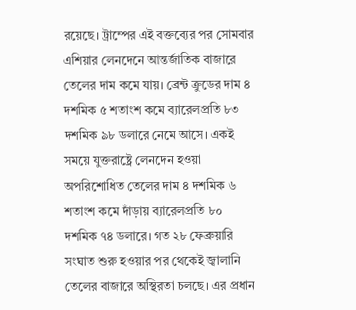রয়েছে। ট্রাম্পের এই বক্তব্যের পর সোমবার এশিয়ার লেনদেনে আন্তর্জাতিক বাজারে তেলের দাম কমে যায়। ব্রেন্ট ক্রুডের দাম ৪ দশমিক ৫ শতাংশ কমে ব্যারেলপ্রতি ৮৩ দশমিক ৯৮ ডলারে নেমে আসে। একই সময়ে যুক্তরাষ্ট্রে লেনদেন হওয়া অপরিশোধিত তেলের দাম ৪ দশমিক ৬ শতাংশ কমে দাঁড়ায় ব্যারেলপ্রতি ৮০ দশমিক ৭৪ ডলারে। গত ২৮ ফেব্রুয়ারি সংঘাত শুরু হওয়ার পর থেকেই জ্বালানি তেলের বাজারে অস্থিরতা চলছে। এর প্রধান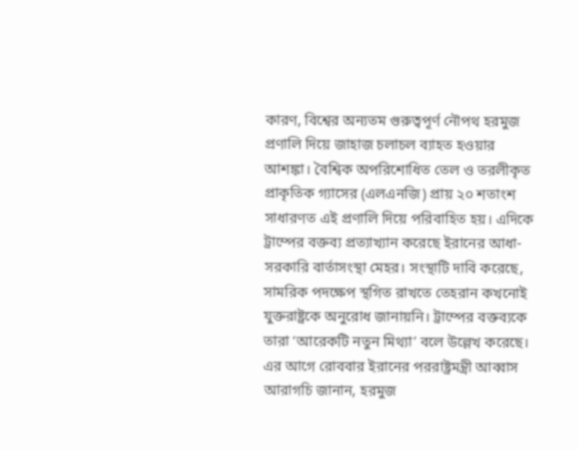কারণ, বিশ্বের অন্যতম গুরুত্বপূর্ণ নৌপথ হরমুজ প্রণালি দিয়ে জাহাজ চলাচল ব্যাহত হওয়ার আশঙ্কা। বৈশ্বিক অপরিশোধিত তেল ও তরলীকৃত প্রাকৃতিক গ্যাসের (এলএনজি) প্রায় ২০ শতাংশ সাধারণত এই প্রণালি দিয়ে পরিবাহিত হয়। এদিকে ট্রাম্পের বক্তব্য প্রত্যাখ্যান করেছে ইরানের আধা-সরকারি বার্তাসংস্থা মেহর। সংস্থাটি দাবি করেছে, সামরিক পদক্ষেপ স্থগিত রাখতে তেহরান কখনোই যুক্তরাষ্ট্রকে অনুরোধ জানায়নি। ট্রাম্পের বক্তব্যকে তারা ‘আরেকটি নতুন মিথ্যা’ বলে উল্লেখ করেছে। এর আগে রোববার ইরানের পররাষ্ট্রমন্ত্রী আব্বাস আরাগচি জানান, হরমুজ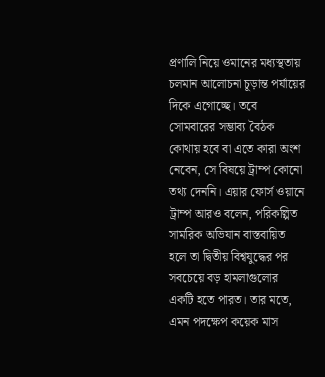প্রণালি নিয়ে ওমানের মধ্যস্থতায় চলমান আলোচনা চূড়ান্ত পর্যায়ের দিকে এগোচ্ছে। তবে সোমবারের সম্ভাব্য বৈঠক কোথায় হবে বা এতে কারা অংশ নেবেন, সে বিষয়ে ট্রাম্প কোনো তথ্য দেননি। এয়ার ফোর্স ওয়ানে ট্রাম্প আরও বলেন, পরিকল্পিত সামরিক অভিযান বাস্তবায়িত হলে তা দ্বিতীয় বিশ্বযুদ্ধের পর সবচেয়ে বড় হামলাগুলোর একটি হতে পারত। তার মতে, এমন পদক্ষেপ কয়েক মাস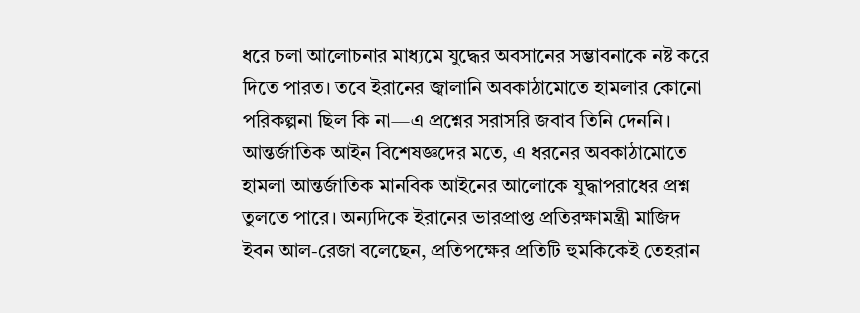ধরে চলা আলোচনার মাধ্যমে যুদ্ধের অবসানের সম্ভাবনাকে নষ্ট করে দিতে পারত। তবে ইরানের জ্বালানি অবকাঠামোতে হামলার কোনো পরিকল্পনা ছিল কি না—এ প্রশ্নের সরাসরি জবাব তিনি দেননি। আন্তর্জাতিক আইন বিশেষজ্ঞদের মতে, এ ধরনের অবকাঠামোতে হামলা আন্তর্জাতিক মানবিক আইনের আলোকে যুদ্ধাপরাধের প্রশ্ন তুলতে পারে। অন্যদিকে ইরানের ভারপ্রাপ্ত প্রতিরক্ষামন্ত্রী মাজিদ ইবন আল-রেজা বলেছেন, প্রতিপক্ষের প্রতিটি হুমকিকেই তেহরান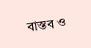বাস্তব ও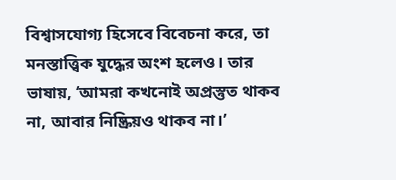বিশ্বাসযোগ্য হিসেবে বিবেচনা করে, তা মনস্তাত্ত্বিক যুদ্ধের অংশ হলেও। তার ভাষায়, ‘আমরা কখনোই অপ্রস্তুত থাকব না, আবার নিষ্ক্রিয়ও থাকব না।’